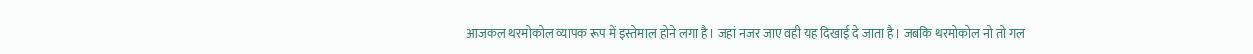आजकल थरमोकोल व्यापक रूप में इस्तेमाल होने लगा है। जहां नजर जाए वही यह दिखाई दे जाता है। जबकि थरमोकोल नो तो गल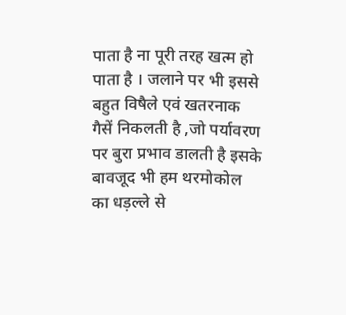पाता है ना पूरी तरह खत्म हो पाता है । जलाने पर भी इससे बहुत विषैले एवं खतरनाक गैसें निकलती है ,जो पर्यावरण पर बुरा प्रभाव डालती है इसके बावजूद भी हम थरमोकोल का धड़ल्ले से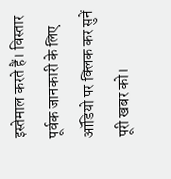इस्तेमाल करते हैं। विस्तार पूर्वक जानकारी के लिए ऑडियो पर क्लिक कर सुनें पूरी खबर को।